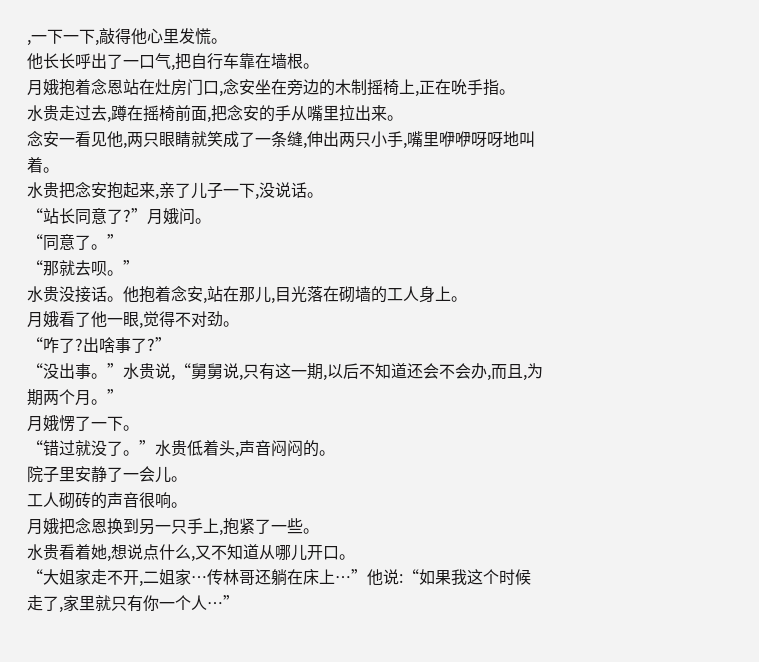,一下一下,敲得他心里发慌。
他长长呼出了一口气,把自行车靠在墙根。
月娥抱着念恩站在灶房门口,念安坐在旁边的木制摇椅上,正在吮手指。
水贵走过去,蹲在摇椅前面,把念安的手从嘴里拉出来。
念安一看见他,两只眼睛就笑成了一条缝,伸出两只小手,嘴里咿咿呀呀地叫着。
水贵把念安抱起来,亲了儿子一下,没说话。
“站长同意了?”月娥问。
“同意了。”
“那就去呗。”
水贵没接话。他抱着念安,站在那儿,目光落在砌墙的工人身上。
月娥看了他一眼,觉得不对劲。
“咋了?出啥事了?”
“没出事。”水贵说,“舅舅说,只有这一期,以后不知道还会不会办,而且,为期两个月。”
月娥愣了一下。
“错过就没了。”水贵低着头,声音闷闷的。
院子里安静了一会儿。
工人砌砖的声音很响。
月娥把念恩换到另一只手上,抱紧了一些。
水贵看着她,想说点什么,又不知道从哪儿开口。
“大姐家走不开,二姐家…传林哥还躺在床上…”他说:“如果我这个时候走了,家里就只有你一个人…”